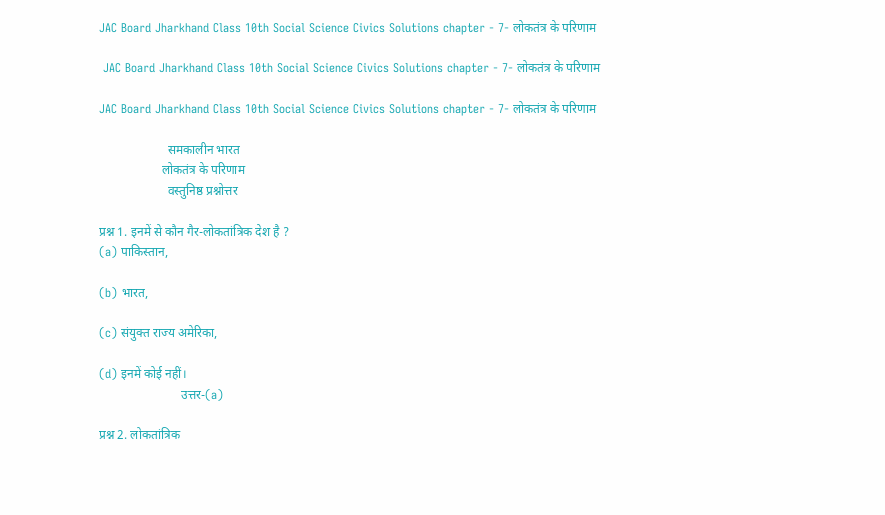JAC Board Jharkhand Class 10th Social Science Civics Solutions chapter - 7- लोकतंत्र के परिणाम

 JAC Board Jharkhand Class 10th Social Science Civics Solutions chapter - 7- लोकतंत्र के परिणाम

JAC Board Jharkhand Class 10th Social Science Civics Solutions chapter - 7- लोकतंत्र के परिणाम

                      समकालीन भारत
                    लोकतंत्र के परिणाम
                      वस्तुनिष्ठ प्रश्नोत्तर

प्रश्न 1. इनमें से कौन गैर-लोकतांत्रिक देश है ?
(a) पाकिस्तान,

(b) भारत,

(c) संयुक्त राज्य अमेरिका,

(d) इनमें कोई नहीं।
                          उत्तर-(a)

प्रश्न 2. लोकतांत्रिक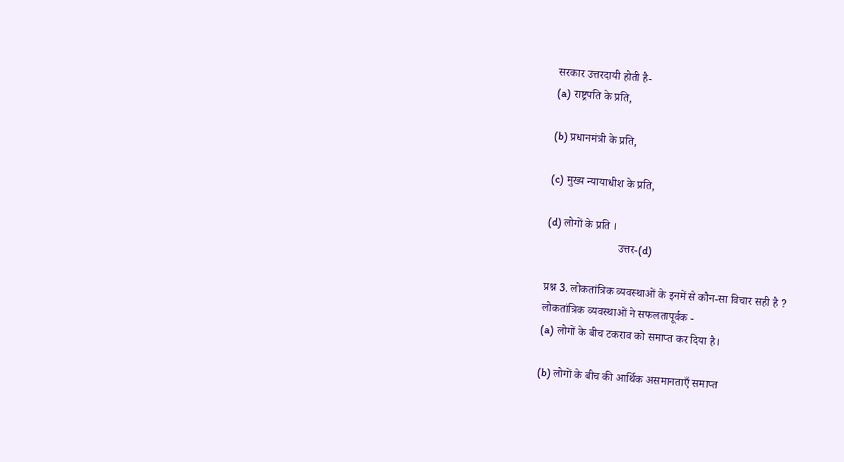सरकार उत्तरदायी होती है-
(a) राष्ट्रपति के प्रति,

(b) प्रधानमंत्री के प्रति,

(c) मुख्य न्यायाधीश के प्रति,

(d) लोगों के प्रति ।
                         उत्तर-(d)

प्रश्न 3. लोकतांत्रिक व्यवस्थाओं के इनमें से कौन-सा विचार सही है ?
लोकतांत्रिक व्यवस्थाओं ने सफलतापूर्वक -
(a) लोगों के बीच टकराव को समाप्त कर दिया है।

(b) लोगों के बीच की आर्थिक असमानताएँ समाप्त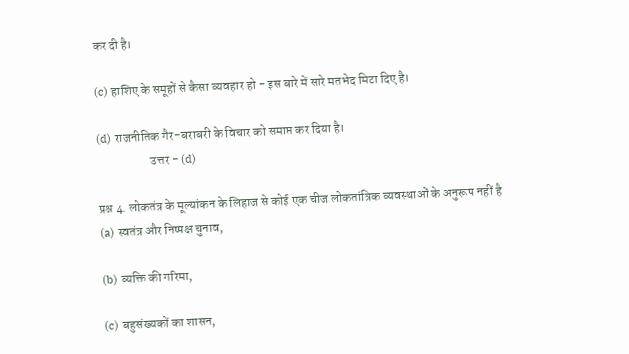कर दी है।

(c) हाशिए के समूहों से कैसा व्यवहार हो - इस बारे में सारे मतभेद मिटा दिए है।

(d) राजनीतिक गैर-बराबरी के विचार को समाप्त कर दिया है।
                     उत्तर - (d)

प्रश्न 4. लोकतंत्र के मूल्यांकन के लिहाज से कोई एक चीज लोकतांत्रिक व्यवस्थाओं के अनुरूप नहीं है
(a) स्वतंत्र और निष्पक्ष चुनाव,

(b) व्यक्ति की गरिमा,

(c) बहुसंख्यकों का शासन,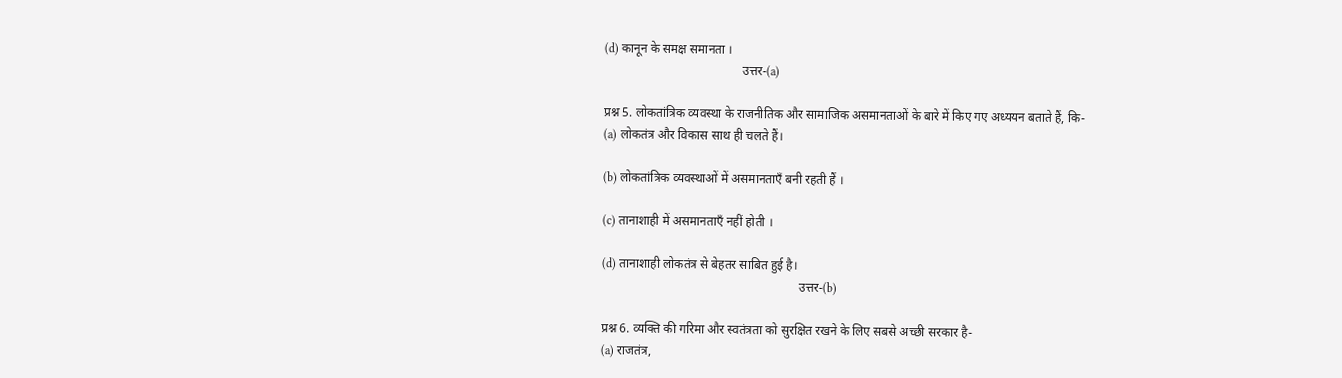(d) कानून के समक्ष समानता ।
                                            उत्तर-(a)

प्रश्न 5. लोकतांत्रिक व्यवस्था के राजनीतिक और सामाजिक असमानताओं के बारे में किए गए अध्ययन बताते हैं, कि-
(a) लोकतंत्र और विकास साथ ही चलते हैं।

(b) लोकतांत्रिक व्यवस्थाओं में असमानताएँ बनी रहती हैं ।

(c) तानाशाही में असमानताएँ नहीं होती ।

(d) तानाशाही लोकतंत्र से बेहतर साबित हुई है।
                                                               उत्तर-(b)

प्रश्न 6. व्यक्ति की गरिमा और स्वतंत्रता को सुरक्षित रखने के लिए सबसे अच्छी सरकार है-
(a) राजतंत्र,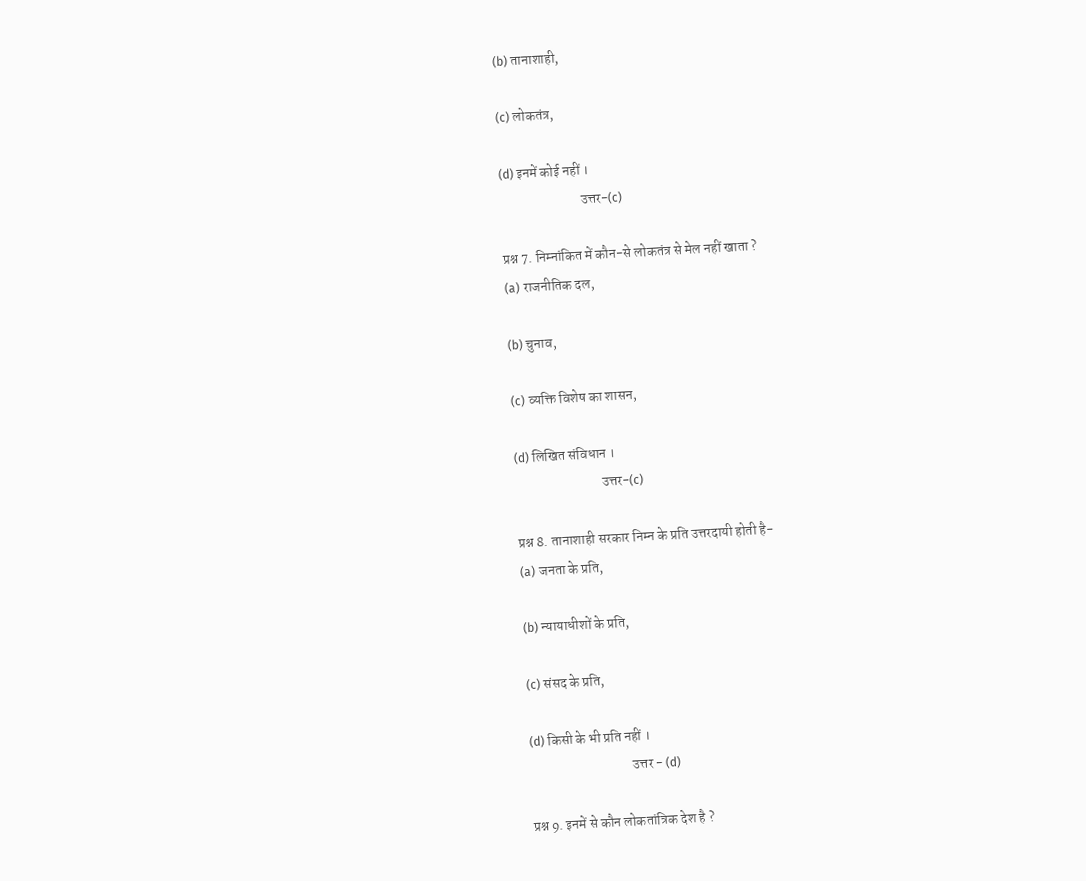(b) तानाशाही,

(c) लोकतंत्र,

(d) इनमें कोई नहीं ।
                             उत्तर-(c)

प्रश्न 7. निम्नांकित में कौन-से लोकतंत्र से मेल नहीं खाता ?
(a) राजनीतिक दल,

(b) चुनाव,

(c) व्यक्ति विशेष का शासन,

(d) लिखित संविधान ।
                               उत्तर-(c)

प्रश्न 8. तानाशाही सरकार निम्न के प्रति उत्तरदायी होती है-
(a) जनता के प्रति,

(b) न्यायाधीशों के प्रति,

(c) संसद के प्रति,

(d) किसी के भी प्रति नहीं ।
                                     उत्तर - (d)

प्रश्न 9. इनमें से कौन लोकतांत्रिक देश है ?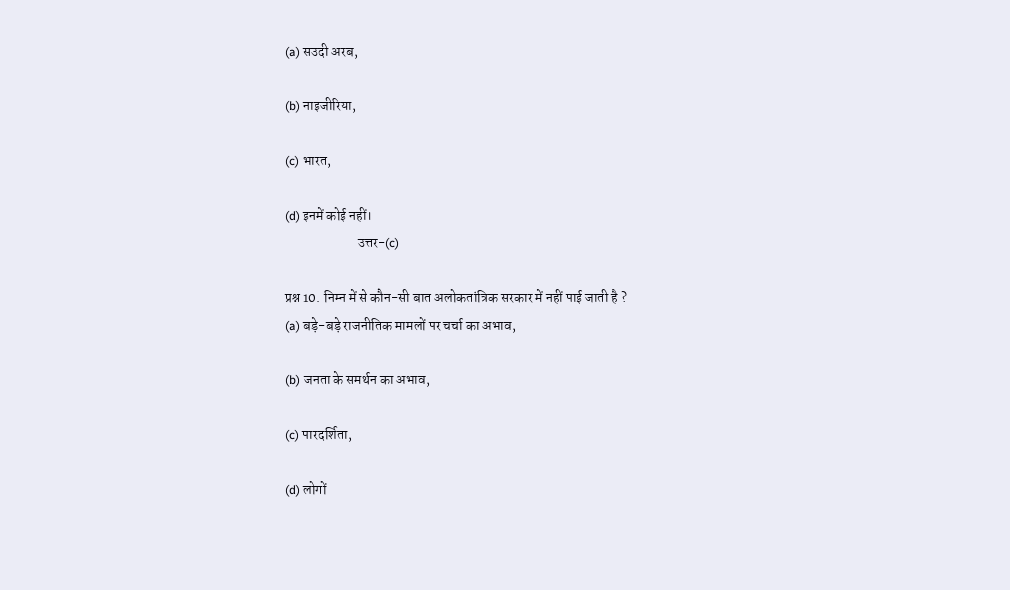(a) सउदी अरब,

(b) नाइजीरिया,

(c) भारत,

(d) इनमें कोई नहीं।
                          उत्तर-(c)

प्रश्न 10. निम्न में से कौन-सी बात अलोकतांत्रिक सरकार में नहीं पाई जाती है ?
(a) बड़े-बड़े राजनीतिक मामलों पर चर्चा का अभाव,

(b) जनता के समर्थन का अभाव,

(c) पारदर्शिता,

(d) लोगों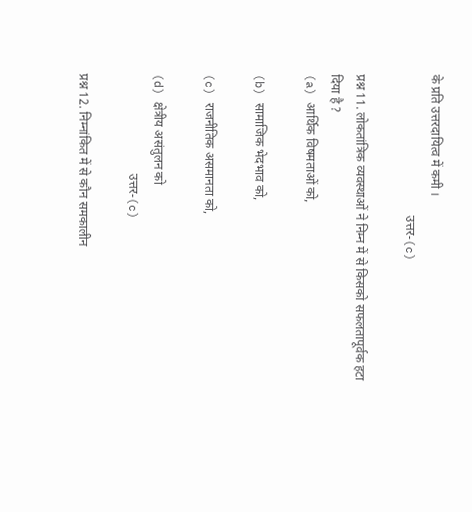के प्रति उत्तरदायित्व में कमी ।
                                             उत्तर-(c)

प्रश्न 11. लोकतांत्रिक व्यवस्थाओं ने निम्न में से किसको सफलतापूर्वक हटा दिया है ?
(a) आर्थिक विषमताओं को,

(b) सामाजिक भेदभाव को,

(c) राजनीतिक असमानता को,

(d) क्षेत्रीय असंतुलन को
                                उत्तर-(c)

प्रश्न 12. निम्नांकित में से कौन समकालीन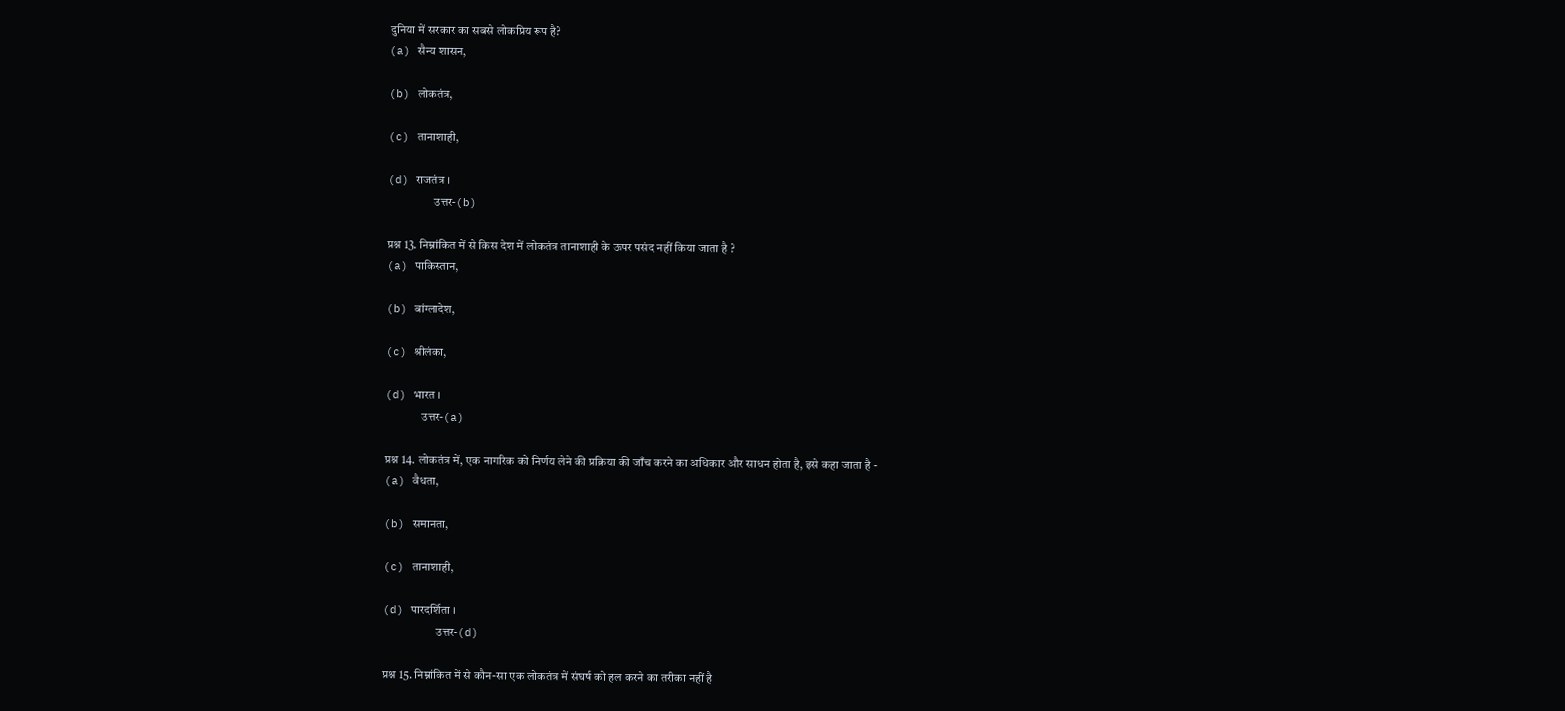दुनिया में सरकार का सबसे लोकप्रिय रूप है?
(a) सैन्य शासन,

(b) लोकतंत्र,

(c) तानाशाही,

(d) राजतंत्र ।
                   उत्तर-(b)

प्रश्न 13. निम्नांकित में से किस देश में लोकतंत्र तानाशाही के ऊपर पसंद नहीं किया जाता है ?
(a) पाकिस्तान,

(b) बांग्लादेश,

(c) श्रीलंका,

(d) भारत ।
               उत्तर-(a)

प्रश्न 14. लोकतंत्र में, एक नागरिक को निर्णय लेने की प्रक्रिया की जाँच करने का अधिकार और साधन होता है, इसे कहा जाता है -
(a) वैधता,

(b) समानता,

(c) तानाशाही,

(d) पारदर्शिता ।
                      उत्तर-(d)

प्रश्न 15. निम्नांकित में से कौन-सा एक लोकतंत्र में संघर्ष को हल करने का तरीका नहीं है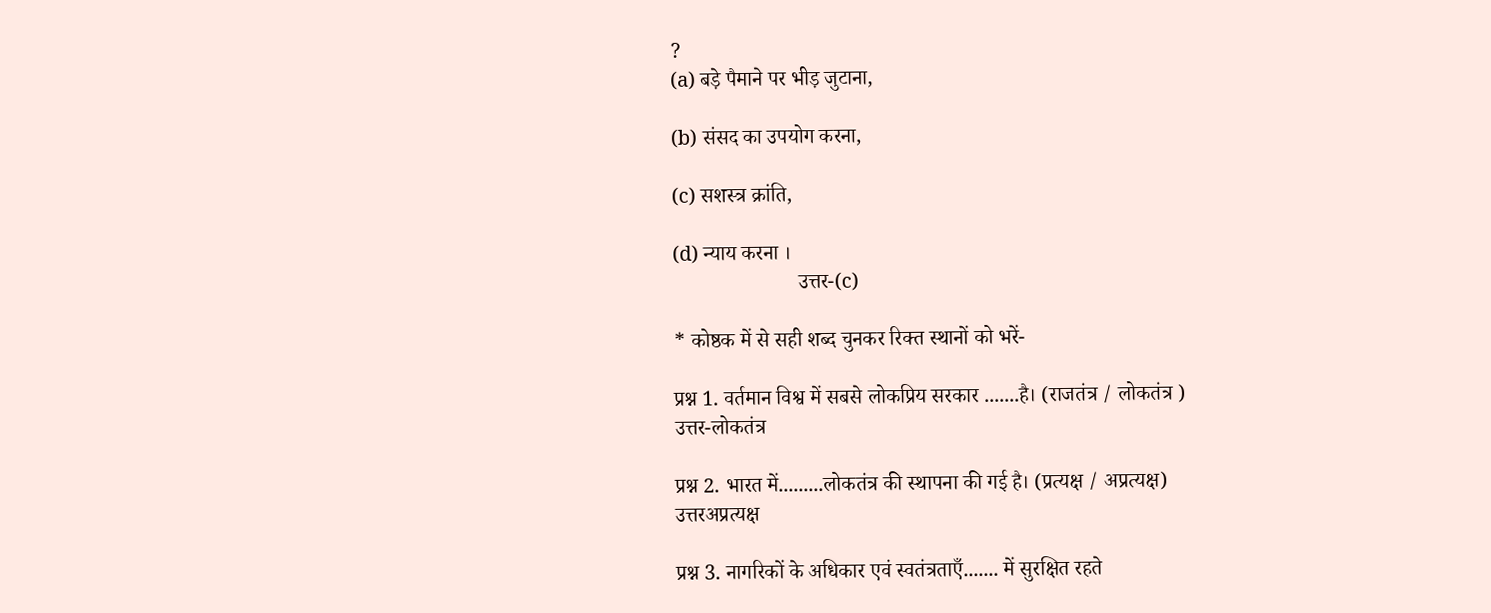?
(a) बड़े पैमाने पर भीड़ जुटाना,

(b) संसद का उपयोग करना,

(c) सशस्त्र क्रांति,

(d) न्याय करना ।
                        उत्तर-(c)

* कोष्ठक में से सही शब्द चुनकर रिक्त स्थानों को भरें-

प्रश्न 1. वर्तमान विश्व में सबसे लोकप्रिय सरकार .......है। (राजतंत्र / लोकतंत्र )
उत्तर-लोकतंत्र

प्रश्न 2. भारत में.........लोकतंत्र की स्थापना की गई है। (प्रत्यक्ष / अप्रत्यक्ष)
उत्तरअप्रत्यक्ष

प्रश्न 3. नागरिकों के अधिकार एवं स्वतंत्रताएँ....... में सुरक्षित रहते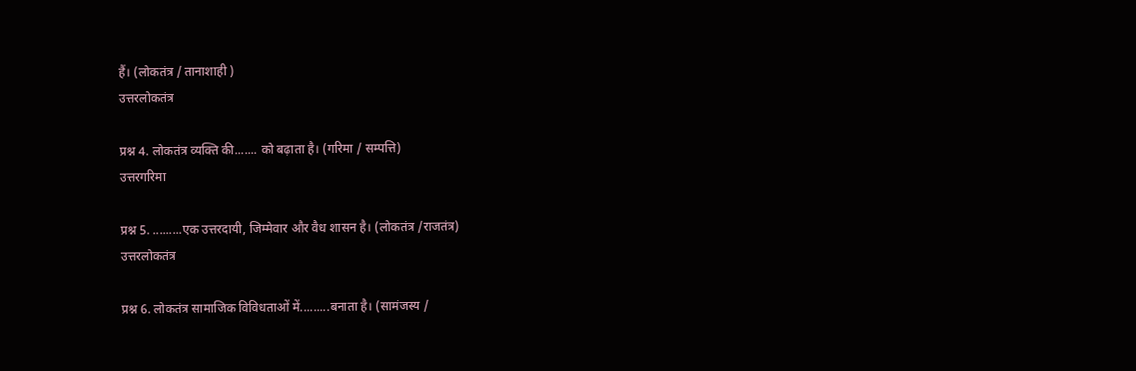हैं। (लोकतंत्र / तानाशाही )
उत्तरलोकतंत्र

प्रश्न 4. लोकतंत्र व्यक्ति की....... को बढ़ाता है। (गरिमा / सम्पत्ति)
उत्तरगरिमा

प्रश्न 5. .........एक उत्तरदायी, जिम्मेवार और वैध शासन है। (लोकतंत्र /राजतंत्र)
उत्तरलोकतंत्र

प्रश्न 6. लोकतंत्र सामाजिक विविधताओं में.........बनाता है। (सामंजस्य /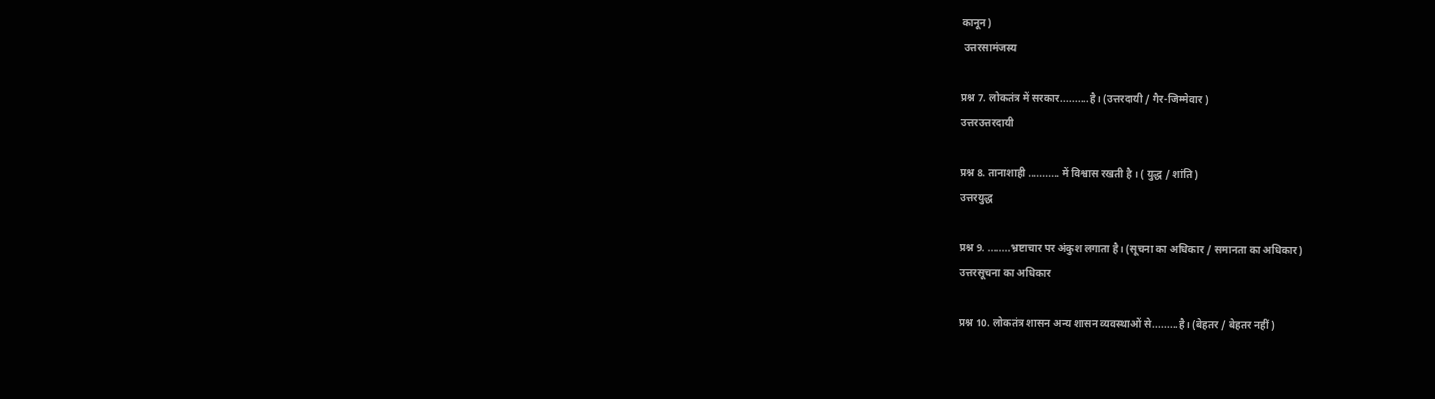कानून)
 उत्तरसामंजस्य

प्रश्न 7. लोकतंत्र में सरकार..........है। (उत्तरदायी / गैर-जिम्मेवार )
उत्तरउत्तरदायी

प्रश्न 8. तानाशाही ........... में विश्वास रखती है । ( युद्ध / शांति)
उत्तरयुद्ध

प्रश्न 9. ........भ्रष्टाचार पर अंकुश लगाता है। (सूचना का अधिकार / समानता का अधिकार)
उत्तरसूचना का अधिकार

प्रश्न 10. लोकतंत्र शासन अन्य शासन व्यवस्थाओं से.........है। (बेहतर / बेहतर नहीं)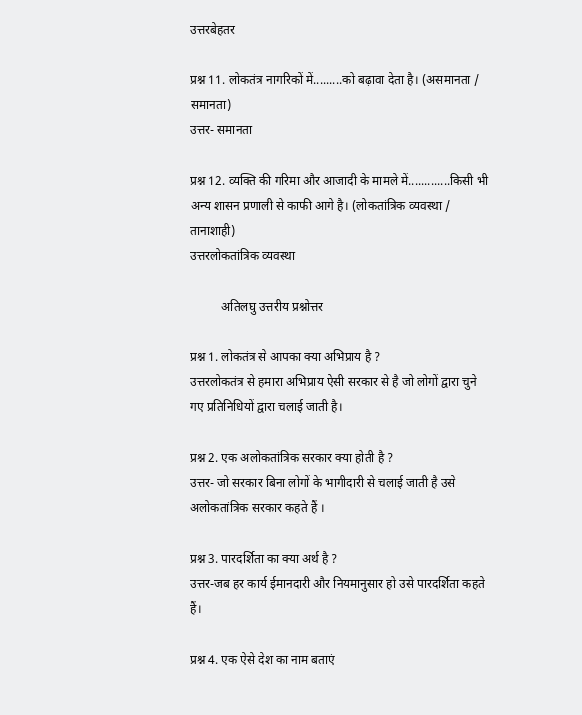उत्तरबेहतर

प्रश्न 11. लोकतंत्र नागरिकों में.........को बढ़ावा देता है। (असमानता / समानता)
उत्तर- समानता

प्रश्न 12. व्यक्ति की गरिमा और आजादी के मामले में.............किसी भी अन्य शासन प्रणाली से काफी आगे है। (लोकतांत्रिक व्यवस्था / तानाशाही)
उत्तरलोकतांत्रिक व्यवस्था

          अतिलघु उत्तरीय प्रश्नोत्तर

प्रश्न 1. लोकतंत्र से आपका क्या अभिप्राय है ?
उत्तरलोकतंत्र से हमारा अभिप्राय ऐसी सरकार से है जो लोगों द्वारा चुने गए प्रतिनिधियों द्वारा चलाई जाती है।

प्रश्न 2. एक अलोकतांत्रिक सरकार क्या होती है ?
उत्तर- जो सरकार बिना लोगों के भागीदारी से चलाई जाती है उसे अलोकतांत्रिक सरकार कहते हैं ।

प्रश्न 3. पारदर्शिता का क्या अर्थ है ?
उत्तर-जब हर कार्य ईमानदारी और नियमानुसार हो उसे पारदर्शिता कहते हैं।

प्रश्न 4. एक ऐसे देश का नाम बताएं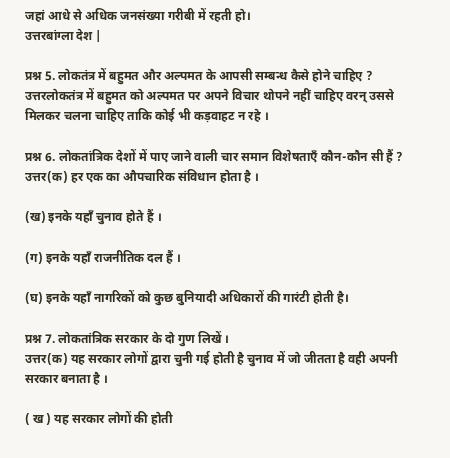जहां आधे से अधिक जनसंख्या गरीबी में रहती हो।
उत्तरबांग्ला देश |

प्रश्न 5. लोकतंत्र में बहुमत और अल्पमत के आपसी सम्बन्ध कैसे होने चाहिए ?
उत्तरलोकतंत्र में बहुमत को अल्पमत पर अपने विचार थोपने नहीं चाहिए वरन् उससे मिलकर चलना चाहिए ताकि कोई भी कड़वाहट न रहे ।

प्रश्न 6. लोकतांत्रिक देशों में पाए जाने वाली चार समान विशेषताएँ कौन-कौन सी हैं ?
उत्तर(क) हर एक का औपचारिक संविधान होता है ।

(ख) इनके यहाँ चुनाव होते हैं ।

(ग) इनके यहाँ राजनीतिक दल हैं ।

(घ) इनके यहाँ नागरिकों को कुछ बुनियादी अधिकारों की गारंटी होती है।

प्रश्न 7. लोकतांत्रिक सरकार के दो गुण लिखें ।
उत्तर(क) यह सरकार लोगों द्वारा चुनी गई होती है चुनाव में जो जीतता है वही अपनी सरकार बनाता है ।

( ख ) यह सरकार लोगों की होती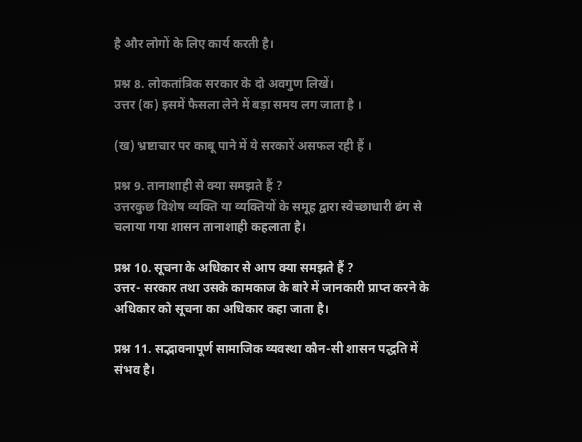है और लोगों के लिए कार्य करती है।

प्रश्न 8. लोकतांत्रिक सरकार के दो अवगुण लिखें।
उत्तर (क) इसमें फैसला लेने में बड़ा समय लग जाता है ।

(ख) भ्रष्टाचार पर काबू पाने में ये सरकारें असफल रही हैं ।

प्रश्न 9. तानाशाही से क्या समझते हैं ?
उत्तरकुछ विशेष व्यक्ति या व्यक्तियों के समूह द्वारा स्वेच्छाधारी ढंग से चलाया गया शासन तानाशाही कहलाता है।

प्रश्न 10. सूचना के अधिकार से आप क्या समझते हैं ?
उत्तर- सरकार तथा उसके कामकाज के बारे में जानकारी प्राप्त करने के अधिकार को सूचना का अधिकार कहा जाता है।

प्रश्न 11. सद्भावनापूर्ण सामाजिक व्यवस्था कौन-सी शासन पद्धति में संभव है।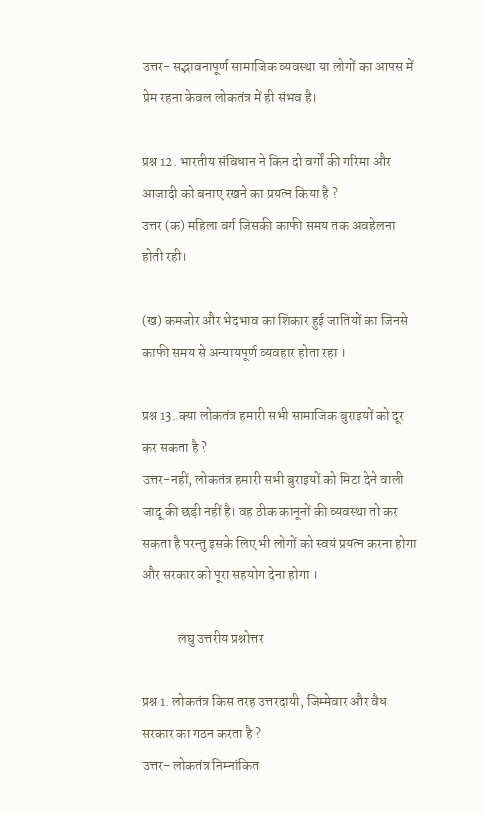उत्तर- सद्भावनापूर्ण सामाजिक व्यवस्था या लोगों का आपस में प्रेम रहना केवल लोकतंत्र में ही संभव है।

प्रश्न 12. भारतीय संविधान ने किन दो वर्गों की गरिमा और आजादी को बनाए रखने का प्रयत्न किया है ?
उत्तर (क) महिला वर्ग जिसकी काफी समय तक अवहेलना होती रही।

(ख) कमजोर और भेदभाव का शिकार हुई जातियों का जिनसे काफी समय से अन्यायपूर्ण व्यवहार होता रहा ।

प्रश्न 13. क्या लोकतंत्र हमारी सभी सामाजिक बुराइयों को दूर कर सकता है ?
उत्तर-नहीं, लोकतंत्र हमारी सभी बुराइयों को मिटा देने वाली जादू की छड़ी नहीं है। वह ठीक कानूनों की व्यवस्था तो कर सकता है परन्तु इसके लिए भी लोगों को स्वयं प्रयत्न करना होगा और सरकार को पूरा सहयोग देना होगा ।

             लघु उत्तरीय प्रश्नोत्तर

प्रश्न 1. लोकतंत्र किस तरह उत्तरदायी, जिम्मेवार और वैध सरकार का गठन करता है ?
उत्तर- लोकतंत्र निम्नांकित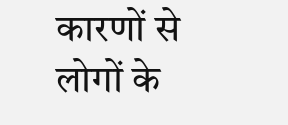कारणों से लोगों के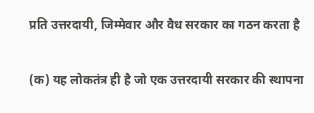प्रति उत्तरदायी, जिम्मेवार और वैध सरकार का गठन करता है

(क) यह लोकतंत्र ही है जो एक उत्तरदायी सरकार की स्थापना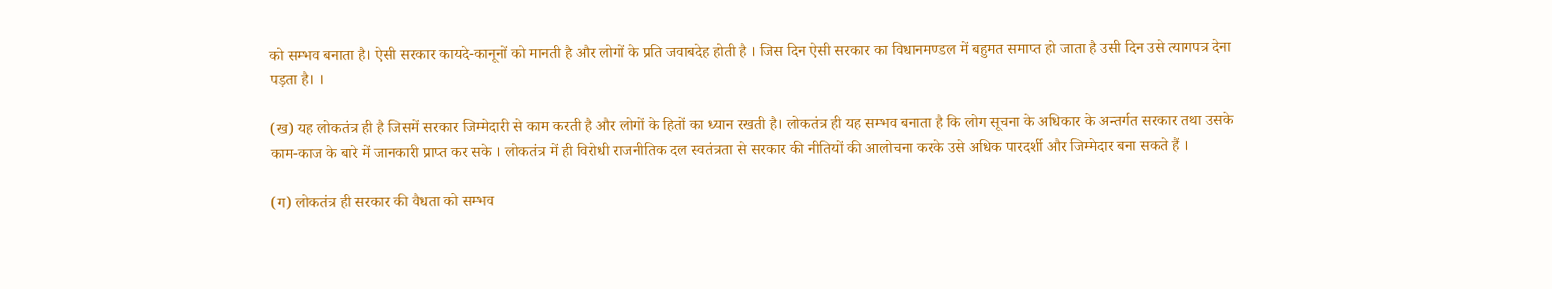को सम्भव बनाता है। ऐसी सरकार कायदे-कानूनों को मानती है और लोगों के प्रति जवाबदेह होती है । जिस दिन ऐसी सरकार का विधानमण्डल में बहुमत समाप्त हो जाता है उसी दिन उसे त्यागपत्र देना पड़ता है। ।

(ख) यह लोकतंत्र ही है जिसमें सरकार जिम्मेदारी से काम करती है और लोगों के हितों का ध्यान रखती है। लोकतंत्र ही यह सम्भव बनाता है कि लोग सूचना के अधिकार के अन्तर्गत सरकार तथा उसके काम-काज के बारे में जानकारी प्राप्त कर सके । लोकतंत्र में ही विरोधी राजनीतिक दल स्वतंत्रता से सरकार की नीतियों की आलोचना करके उसे अधिक पारदर्शी और जिम्मेदार बना सकते हैं ।

(ग) लोकतंत्र ही सरकार की वैधता को सम्भव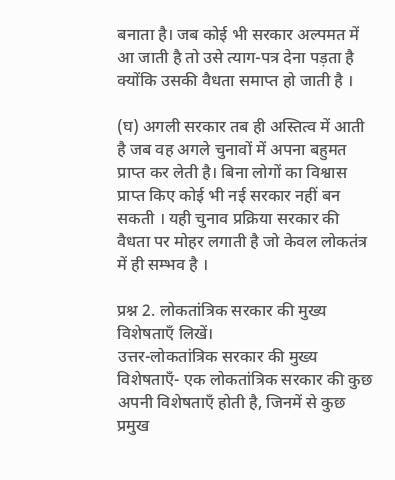बनाता है। जब कोई भी सरकार अल्पमत में आ जाती है तो उसे त्याग-पत्र देना पड़ता है क्योंकि उसकी वैधता समाप्त हो जाती है ।

(घ) अगली सरकार तब ही अस्तित्व में आती है जब वह अगले चुनावों में अपना बहुमत प्राप्त कर लेती है। बिना लोगों का विश्वास प्राप्त किए कोई भी नई सरकार नहीं बन सकती । यही चुनाव प्रक्रिया सरकार की वैधता पर मोहर लगाती है जो केवल लोकतंत्र में ही सम्भव है ।

प्रश्न 2. लोकतांत्रिक सरकार की मुख्य विशेषताएँ लिखें।
उत्तर-लोकतांत्रिक सरकार की मुख्य विशेषताएँ- एक लोकतांत्रिक सरकार की कुछ अपनी विशेषताएँ होती है, जिनमें से कुछ प्रमुख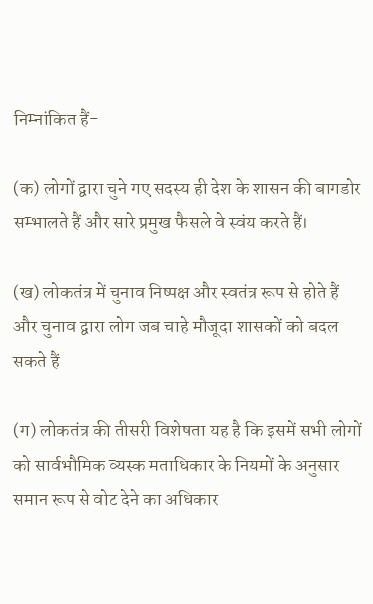निम्नांकित हैं-

(क) लोगों द्वारा चुने गए सदस्य ही देश के शासन की बागडोर सम्भालते हैं और सारे प्रमुख फैसले वे स्वंय करते हैं।

(ख) लोकतंत्र में चुनाव निष्पक्ष और स्वतंत्र रूप से होते हैं और चुनाव द्वारा लोग जब चाहे मौजूदा शासकों को बदल सकते हैं

(ग) लोकतंत्र की तीसरी विशेषता यह है कि इसमें सभी लोगों को सार्वभौमिक व्यस्क मताधिकार के नियमों के अनुसार समान रूप से वोट देने का अधिकार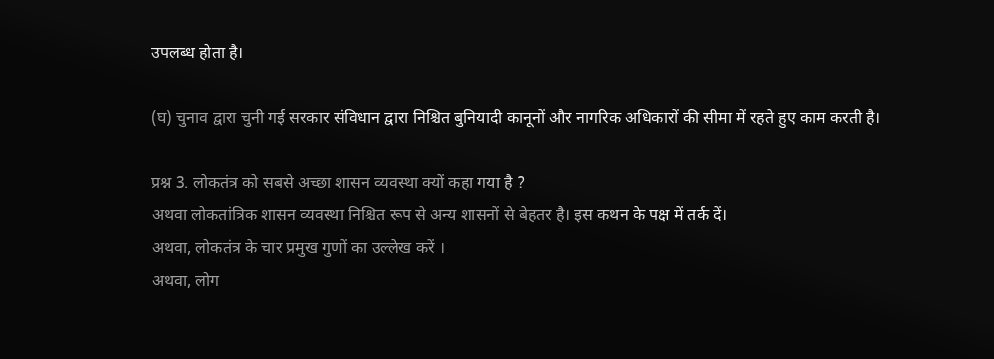उपलब्ध होता है।

(घ) चुनाव द्वारा चुनी गई सरकार संविधान द्वारा निश्चित बुनियादी कानूनों और नागरिक अधिकारों की सीमा में रहते हुए काम करती है।

प्रश्न 3. लोकतंत्र को सबसे अच्छा शासन व्यवस्था क्यों कहा गया है ?
अथवा लोकतांत्रिक शासन व्यवस्था निश्चित रूप से अन्य शासनों से बेहतर है। इस कथन के पक्ष में तर्क दें।
अथवा, लोकतंत्र के चार प्रमुख गुणों का उल्लेख करें ।
अथवा, लोग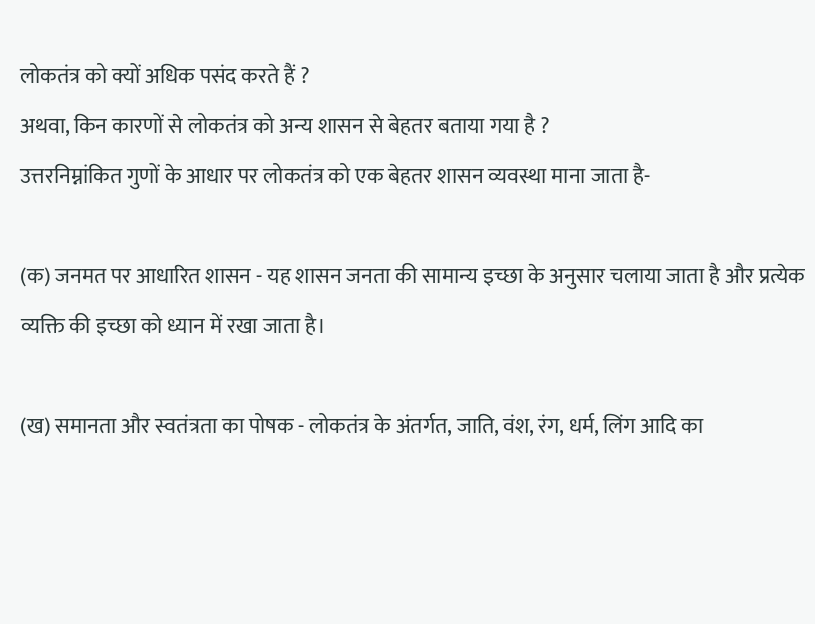लोकतंत्र को क्यों अधिक पसंद करते हैं ?
अथवा, किन कारणों से लोकतंत्र को अन्य शासन से बेहतर बताया गया है ?
उत्तरनिम्नांकित गुणों के आधार पर लोकतंत्र को एक बेहतर शासन व्यवस्था माना जाता है-

(क) जनमत पर आधारित शासन - यह शासन जनता की सामान्य इच्छा के अनुसार चलाया जाता है और प्रत्येक व्यक्ति की इच्छा को ध्यान में रखा जाता है।

(ख) समानता और स्वतंत्रता का पोषक - लोकतंत्र के अंतर्गत, जाति, वंश, रंग, धर्म, लिंग आदि का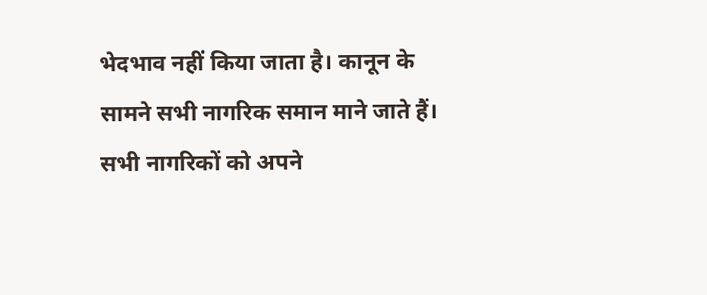भेदभाव नहीं किया जाता है। कानून के सामने सभी नागरिक समान माने जाते हैं। सभी नागरिकों को अपने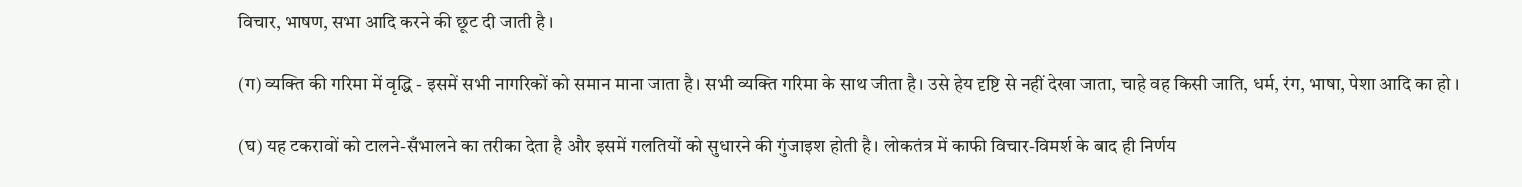विचार, भाषण, सभा आदि करने की छूट दी जाती है ।

(ग) व्यक्ति की गरिमा में वृद्धि - इसमें सभी नागरिकों को समान माना जाता है। सभी व्यक्ति गरिमा के साथ जीता है। उसे हेय दृष्टि से नहीं देखा जाता, चाहे वह किसी जाति, धर्म, रंग, भाषा, पेशा आदि का हो ।

(घ) यह टकरावों को टालने-सँभालने का तरीका देता है और इसमें गलतियों को सुधारने की गुंजाइश होती है। लोकतंत्र में काफी विचार-विमर्श के बाद ही निर्णय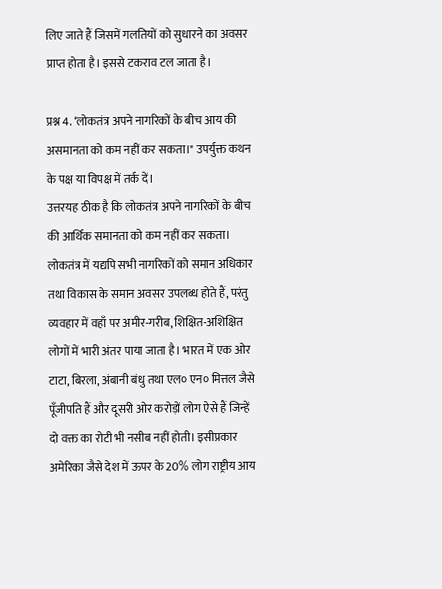लिए जाते हैं जिसमें गलतियों को सुधारने का अवसर प्राप्त होता है। इससे टकराव टल जाता है।

प्रश्न 4. ‘लोकतंत्र अपने नागरिकों के बीच आय की असमानता को कम नहीं कर सकता।" उपर्युक्त कथन के पक्ष या विपक्ष में तर्क दें।
उत्तरयह ठीक है कि लोकतंत्र अपने नागरिकों के बीच की आर्थिक समानता को कम नहीं कर सकता। लोकतंत्र में यद्यपि सभी नागरिकों को समान अधिकार तथा विकास के समान अवसर उपलब्ध होते हैं, परंतु व्यवहार में वहाँ पर अमीर-गरीब, शिक्षित-अशिक्षित लोगों में भारी अंतर पाया जाता है। भारत में एक ओर टाटा, बिरला, अंबानी बंधु तथा एल० एन० मित्तल जैसे पूँजीपति हैं और दूसरी ओर करोड़ों लोग ऐसे हैं जिन्हें दो वक्त का रोटी भी नसीब नहीं होती। इसीप्रकार अमेरिका जैसे देश में ऊपर के 20% लोग राष्ट्रीय आय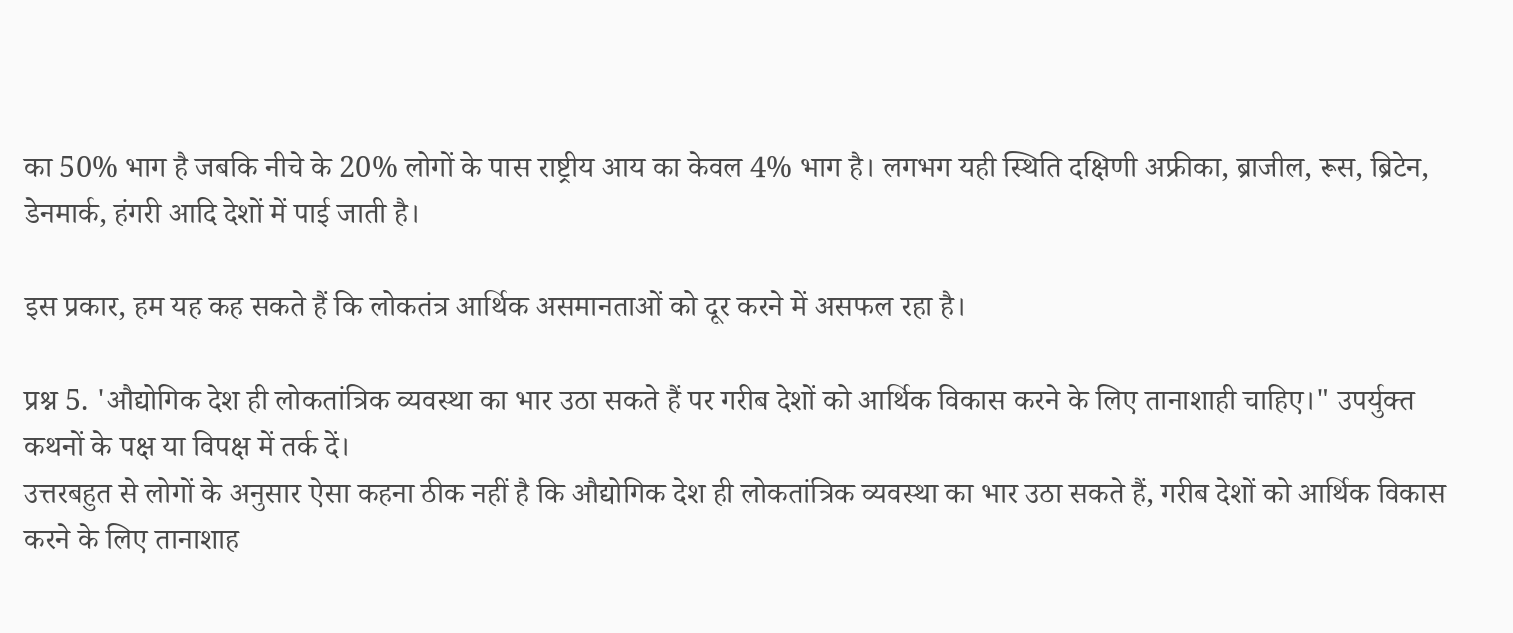का 50% भाग है जबकि नीचे के 20% लोगों के पास राष्ट्रीय आय का केवल 4% भाग है। लगभग यही स्थिति दक्षिणी अफ्रीका, ब्राजील, रूस, ब्रिटेन, डेनमार्क, हंगरी आदि देशों में पाई जाती है।

इस प्रकार, हम यह कह सकते हैं कि लोकतंत्र आर्थिक असमानताओं को दूर करने में असफल रहा है।

प्रश्न 5. 'औद्योगिक देश ही लोकतांत्रिक व्यवस्था का भार उठा सकते हैं पर गरीब देशों को आर्थिक विकास करने के लिए तानाशाही चाहिए।" उपर्युक्त कथनों के पक्ष या विपक्ष में तर्क दें।
उत्तरबहुत से लोगों के अनुसार ऐसा कहना ठीक नहीं है कि औद्योगिक देश ही लोकतांत्रिक व्यवस्था का भार उठा सकते हैं, गरीब देशों को आर्थिक विकास करने के लिए तानाशाह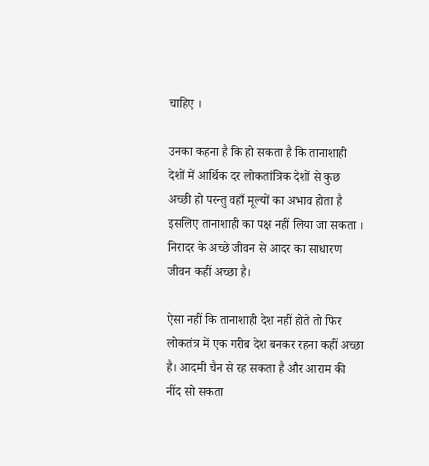चाहिए ।

उनका कहना है कि हो सकता है कि तानाशाही देशों में आर्थिक दर लोकतांत्रिक देशों से कुछ अच्छी हो परन्तु वहाँ मूल्यों का अभाव होता है इसलिए तानाशाही का पक्ष नहीं लिया जा सकता । निरादर के अच्छे जीवन से आदर का साधारण जीवन कहीं अच्छा है।

ऐसा नहीं कि तानाशाही देश नहीं होते तो फिर लोकतंत्र में एक गरीब देश बनकर रहना कहीं अच्छा है। आदमी चैन से रह सकता है और आराम की नींद सो सकता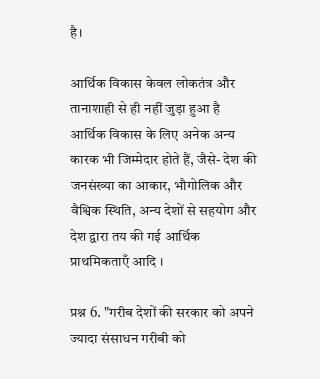है।

आर्थिक विकास केवल लोकतंत्र और तानाशाही से ही नहीं जुड़ा हुआ है आर्थिक विकास के लिए अनेक अन्य कारक भी जिम्मेदार होते हैं, जैसे- देश की जनसंख्या का आकार, भौगोलिक और वैश्विक स्थिति, अन्य देशों से सहयोग और देश द्वारा तय की गई आर्थिक प्राथमिकताएँ आदि ।

प्रश्न 6. "गरीब देशों की सरकार को अपने ज्यादा संसाधन गरीबी को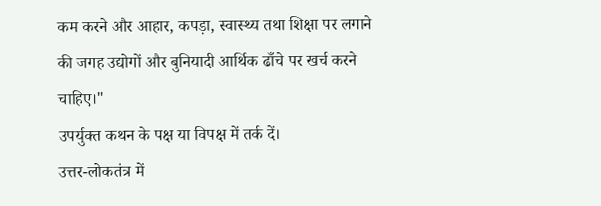कम करने और आहार, कपड़ा, स्वास्थ्य तथा शिक्षा पर लगाने की जगह उद्योगों और बुनियादी आर्थिक ढाँचे पर खर्च करने चाहिए।"
उपर्युक्त कथन के पक्ष या विपक्ष में तर्क दें।
उत्तर-लोकतंत्र में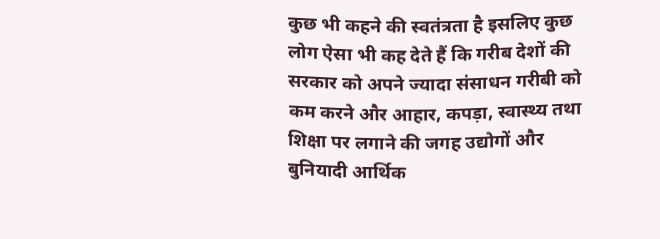कुछ भी कहने की स्वतंत्रता है इसलिए कुछ लोग ऐसा भी कह देते हैं कि गरीब देशों की सरकार को अपने ज्यादा संसाधन गरीबी को कम करने और आहार, कपड़ा, स्वास्थ्य तथा शिक्षा पर लगाने की जगह उद्योगों और बुनियादी आर्थिक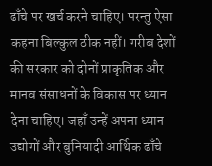ढाँचे पर खर्च करने चाहिए। परन्तु ऐसा कहना बिल्कुल ठीक नहीं। गरीब देशों की सरकार को दोनों प्राकृतिक और मानव संसाधनों के विकास पर ध्यान देना चाहिए। जहाँ उन्हें अपना ध्यान उद्योगों और बुनियादी आर्थिक ढाँचे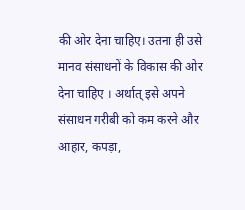की ओर देना चाहिए। उतना ही उसे मानव संसाधनों के विकास की ओर देना चाहिए । अर्थात् इसे अपने संसाधन गरीबी को कम करने और आहार, कपड़ा,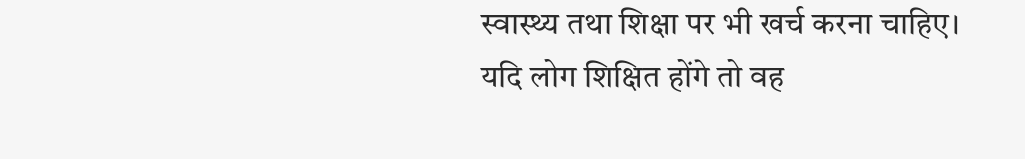स्वास्थ्य तथा शिक्षा पर भी खर्च करना चाहिए। यदि लोग शिक्षित होंगे तो वह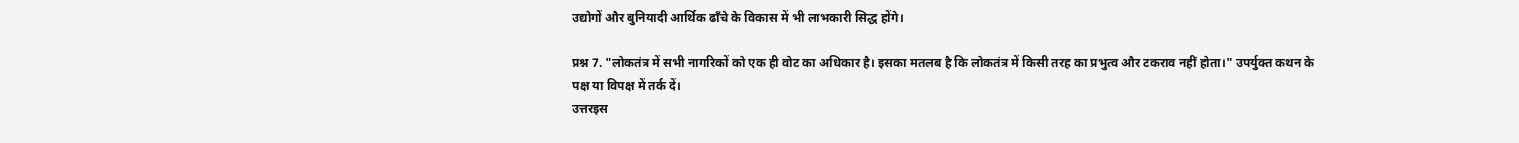उद्योगों और बुनियादी आर्थिक ढाँचे के विकास में भी लाभकारी सिद्ध होंगे।

प्रश्न 7. "लोकतंत्र में सभी नागरिकों को एक ही वोट का अधिकार है। इसका मतलब है कि लोकतंत्र में किसी तरह का प्रभुत्व और टकराव नहीं होता।" उपर्युक्त कथन के पक्ष या विपक्ष में तर्क दें।
उत्तरइस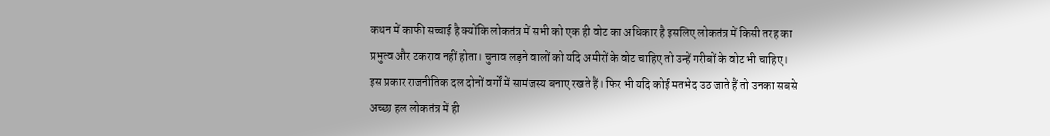कथन में काफी सच्चाई है क्योंकि लोकतंत्र में सभी को एक ही वोट का अधिकार है इसलिए लोकतंत्र में किसी तरह का प्रभुत्व और टकराव नहीं होता। चुनाव लड़ने वालों को यदि अमीरों के वोट चाहिए तो उन्हें गरीबों के वोट भी चाहिए। इस प्रकार राजनीतिक दल दोनों वर्गों में सामंजस्य बनाए रखते हैं। फिर भी यदि कोई मतभेद उठ जाते हैं तो उनका सबसे अच्छा हल लोकतंत्र में ही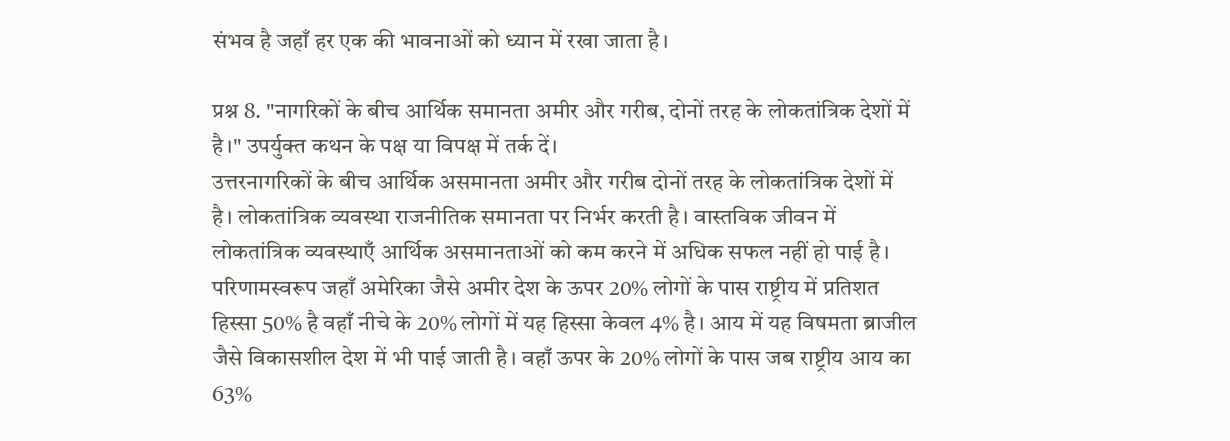संभव है जहाँ हर एक की भावनाओं को ध्यान में रखा जाता है।

प्रश्न 8. "नागरिकों के बीच आर्थिक समानता अमीर और गरीब, दोनों तरह के लोकतांत्रिक देशों में है।" उपर्युक्त कथन के पक्ष या विपक्ष में तर्क दें।
उत्तरनागरिकों के बीच आर्थिक असमानता अमीर और गरीब दोनों तरह के लोकतांत्रिक देशों में है। लोकतांत्रिक व्यवस्था राजनीतिक समानता पर निर्भर करती है। वास्तविक जीवन में लोकतांत्रिक व्यवस्थाएँ आर्थिक असमानताओं को कम करने में अधिक सफल नहीं हो पाई है। परिणामस्वरूप जहाँ अमेरिका जैसे अमीर देश के ऊपर 20% लोगों के पास राष्ट्रीय में प्रतिशत हिस्सा 50% है वहाँ नीचे के 20% लोगों में यह हिस्सा केवल 4% है। आय में यह विषमता ब्राजील जैसे विकासशील देश में भी पाई जाती है। वहाँ ऊपर के 20% लोगों के पास जब राष्ट्रीय आय का 63%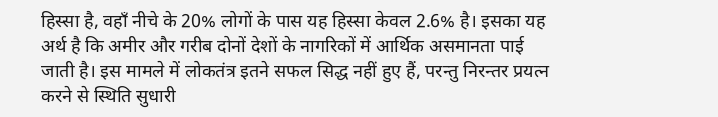हिस्सा है, वहाँ नीचे के 20% लोगों के पास यह हिस्सा केवल 2.6% है। इसका यह अर्थ है कि अमीर और गरीब दोनों देशों के नागरिकों में आर्थिक असमानता पाई जाती है। इस मामले में लोकतंत्र इतने सफल सिद्ध नहीं हुए हैं, परन्तु निरन्तर प्रयत्न करने से स्थिति सुधारी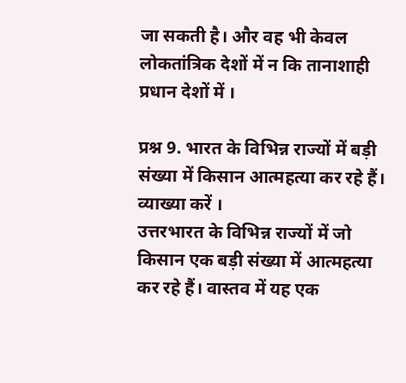जा सकती है। और वह भी केवल लोकतांत्रिक देशों में न कि तानाशाही प्रधान देशों में ।

प्रश्न 9. भारत के विभिन्न राज्यों में बड़ी संख्या में किसान आत्महत्या कर रहे हैं। व्याख्या करें ।
उत्तरभारत के विभिन्न राज्यों में जो किसान एक बड़ी संख्या में आत्महत्या कर रहे हैं। वास्तव में यह एक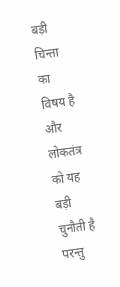बड़ी चिन्ता का विषय है और लोकतंत्र को यह बड़ी चुनौती है परन्तु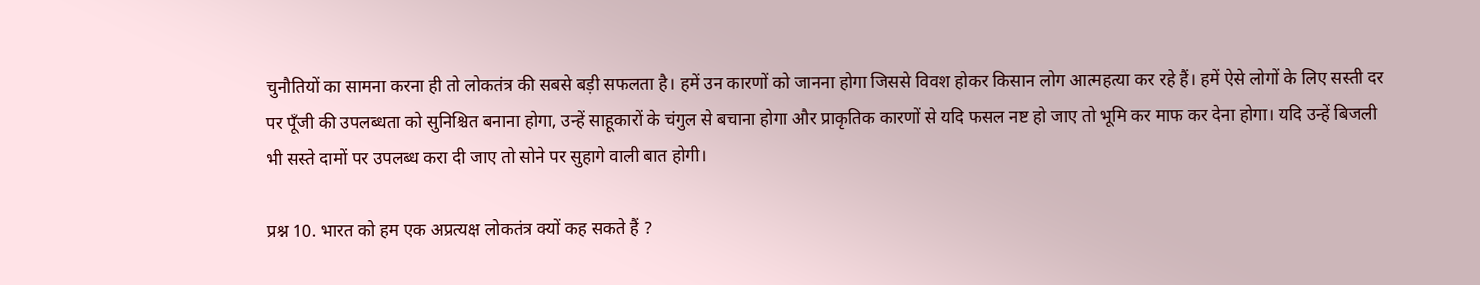चुनौतियों का सामना करना ही तो लोकतंत्र की सबसे बड़ी सफलता है। हमें उन कारणों को जानना होगा जिससे विवश होकर किसान लोग आत्महत्या कर रहे हैं। हमें ऐसे लोगों के लिए सस्ती दर पर पूँजी की उपलब्धता को सुनिश्चित बनाना होगा, उन्हें साहूकारों के चंगुल से बचाना होगा और प्राकृतिक कारणों से यदि फसल नष्ट हो जाए तो भूमि कर माफ कर देना होगा। यदि उन्हें बिजली भी सस्ते दामों पर उपलब्ध करा दी जाए तो सोने पर सुहागे वाली बात होगी।

प्रश्न 10. भारत को हम एक अप्रत्यक्ष लोकतंत्र क्यों कह सकते हैं ?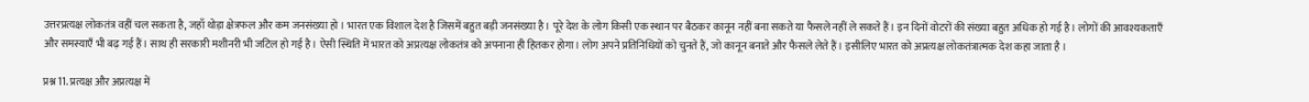उत्तरप्रत्यक्ष लोकतंत्र वहीं चल सकता है, जहाँ थोड़ा क्षेत्रफल और कम जनसंख्या हो । भारत एक विशाल देश है जिसमें बहुत बड़ी जनसंख्या है। पूरे देश के लोग किसी एक स्थान पर बैठकर कानून नहीं बना सकते या फैसले नहीं ले सकते हैं। इन दिनों वोटरों की संख्या बहुत अधिक हो गई है। लोगों की आवश्यकताएँ और समस्याएँ भी बढ़ गई हैं। साथ ही सरकारी मशीनरी भी जटिल हो गई है। ऐसी स्थिति में भारत को अप्रत्यक्ष लोकतंत्र को अपनाना ही हितकर होगा। लोग अपने प्रतिनिधियों को चुनते हैं, जो कानून बनाते और फैसले लेते हैं। इसीलिए भारत को अप्रत्यक्ष लोकतंत्रात्मक देश कहा जाता है ।

प्रश्न 11. प्रत्यक्ष और अप्रत्यक्ष में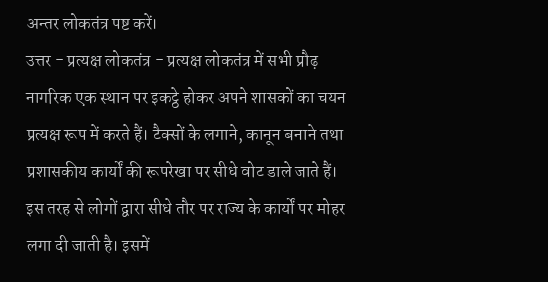अन्तर लोकतंत्र पष्ट करें।
उत्तर - प्रत्यक्ष लोकतंत्र - प्रत्यक्ष लोकतंत्र में सभी प्रौढ़ नागरिक एक स्थान पर इकट्ठे होकर अपने शासकों का चयन प्रत्यक्ष रूप में करते हैं। टैक्सों के लगाने, कानून बनाने तथा प्रशासकीय कार्यों की रूपरेखा पर सीधे वोट डाले जाते हैं। इस तरह से लोगों द्वारा सीधे तौर पर राज्य के कार्यों पर मोहर लगा दी जाती है। इसमें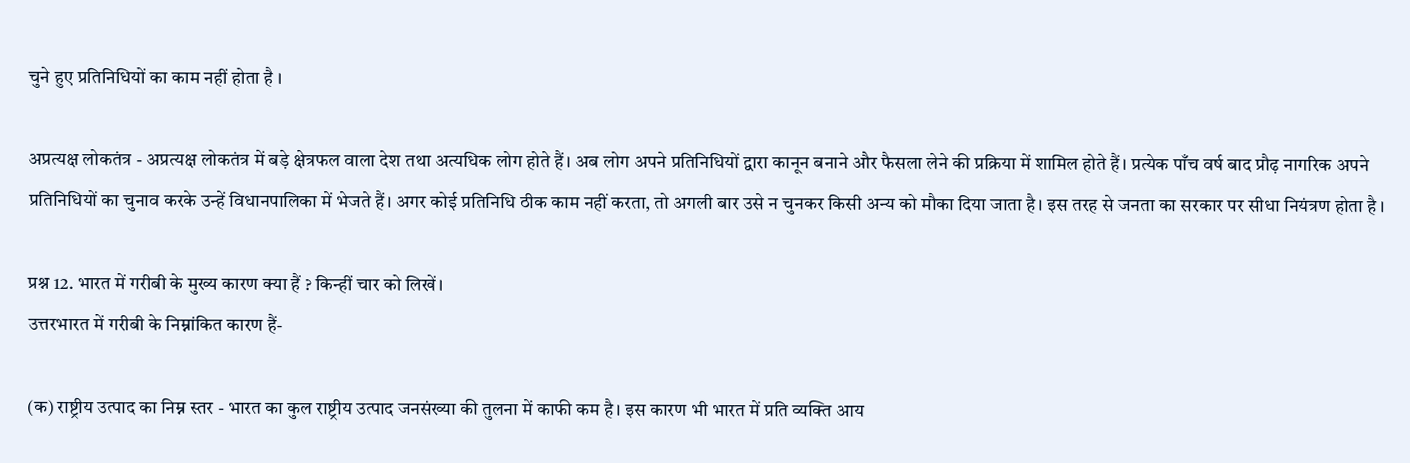चुने हुए प्रतिनिधियों का काम नहीं होता है ।

अप्रत्यक्ष लोकतंत्र - अप्रत्यक्ष लोकतंत्र में बड़े क्षेत्रफल वाला देश तथा अत्यधिक लोग होते हैं। अब लोग अपने प्रतिनिधियों द्वारा कानून बनाने और फैसला लेने की प्रक्रिया में शामिल होते हैं। प्रत्येक पाँच वर्ष बाद प्रौढ़ नागरिक अपने प्रतिनिधियों का चुनाव करके उन्हें विधानपालिका में भेजते हैं। अगर कोई प्रतिनिधि ठीक काम नहीं करता, तो अगली बार उसे न चुनकर किसी अन्य को मौका दिया जाता है। इस तरह से जनता का सरकार पर सीधा नियंत्रण होता है ।

प्रश्न 12. भारत में गरीबी के मुख्य कारण क्या हैं ? किन्हीं चार को लिखें।
उत्तरभारत में गरीबी के निम्नांकित कारण हैं-

(क) राष्ट्रीय उत्पाद का निम्न स्तर - भारत का कुल राष्ट्रीय उत्पाद जनसंख्या की तुलना में काफी कम है। इस कारण भी भारत में प्रति व्यक्ति आय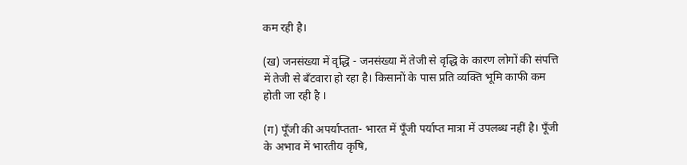कम रही है।

(ख) जनसंख्या में वृद्धि - जनसंख्या में तेजी से वृद्धि के कारण लोगों की संपत्ति में तेजी से बँटवारा हो रहा है। किसानों के पास प्रति व्यक्ति भूमि काफी कम होती जा रही है ।

(ग) पूँजी की अपर्याप्तता- भारत में पूँजी पर्याप्त मात्रा में उपलब्ध नहीं है। पूँजी के अभाव में भारतीय कृषि,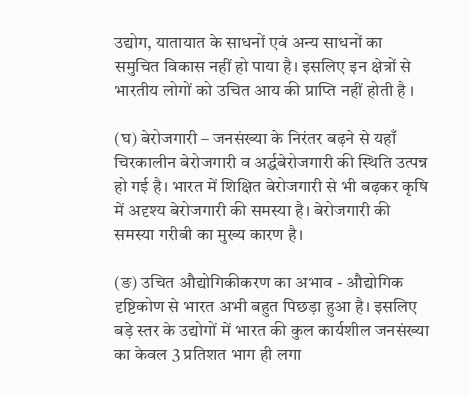उद्योग, यातायात के साधनों एवं अन्य साधनों का समुचित विकास नहीं हो पाया है। इसलिए इन क्षेत्रों से भारतीय लोगों को उचित आय की प्राप्ति नहीं होती है ।

(घ) बेरोजगारी – जनसंख्या के निरंतर बढ़ने से यहाँ चिरकालीन बेरोजगारी व अर्द्धबेरोजगारी की स्थिति उत्पन्न हो गई है। भारत में शिक्षित बेरोजगारी से भी बढ़कर कृषि में अदृश्य बेरोजगारी की समस्या है। बेरोजगारी की समस्या गरीबी का मुख्य कारण है।

(ङ) उचित औद्योगिकीकरण का अभाव - औद्योगिक दृष्टिकोण से भारत अभी बहुत पिछड़ा हुआ है। इसलिए बड़े स्तर के उद्योगों में भारत की कुल कार्यशील जनसंख्या का केवल 3 प्रतिशत भाग ही लगा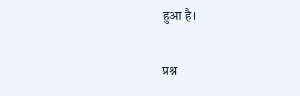हुआ है।

प्रश्न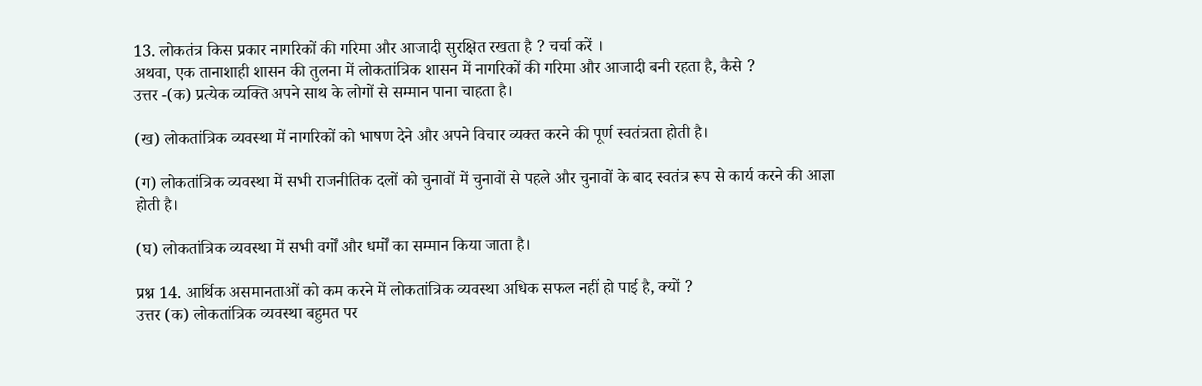13. लोकतंत्र किस प्रकार नागरिकों की गरिमा और आजादी सुरक्षित रखता है ? चर्चा करें ।
अथवा, एक तानाशाही शासन की तुलना में लोकतांत्रिक शासन में नागरिकों की गरिमा और आजादी बनी रहता है, कैसे ?
उत्तर -(क) प्रत्येक व्यक्ति अपने साथ के लोगों से सम्मान पाना चाहता है।

(ख) लोकतांत्रिक व्यवस्था में नागरिकों को भाषण देने और अपने विचार व्यक्त करने की पूर्ण स्वतंत्रता होती है।

(ग) लोकतांत्रिक व्यवस्था में सभी राजनीतिक दलों को चुनावों में चुनावों से पहले और चुनावों के बाद स्वतंत्र रूप से कार्य करने की आज्ञा होती है।

(घ) लोकतांत्रिक व्यवस्था में सभी वर्गों और धर्मों का सम्मान किया जाता है।

प्रश्न 14. आर्थिक असमानताओं को कम करने में लोकतांत्रिक व्यवस्था अधिक सफल नहीं हो पाई है, क्यों ?
उत्तर (क) लोकतांत्रिक व्यवस्था बहुमत पर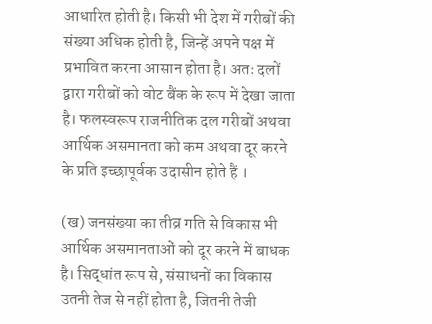आधारित होती है। किसी भी देश में गरीबों की संख्या अधिक होती है, जिन्हें अपने पक्ष में प्रभावित करना आसान होता है। अतः दलों द्वारा गरीबों को वोट बैंक के रूप में देखा जाता है। फलस्वरूप राजनीतिक दल गरीबों अथवा आर्थिक असमानता को कम अथवा दूर करने के प्रति इच्छापूर्वक उदासीन होते हैं ।

(ख) जनसंख्या का तीव्र गति से विकास भी आर्थिक असमानताओं को दूर करने में बाधक है। सिद्धांत रूप से, संसाधनों का विकास उतनी तेज से नहीं होता है, जितनी तेजी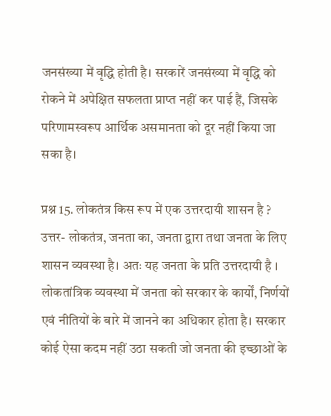जनसंख्या में वृद्धि होती है। सरकारें जनसंख्या में वृद्धि को रोकने में अपेक्षित सफलता प्राप्त नहीं कर पाई हैं, जिसके परिणामस्वरूप आर्थिक असमानता को दूर नहीं किया जा सका है।

प्रश्न 15. लोकतंत्र किस रूप में एक उत्तरदायी शासन है ?
उत्तर- लोकतंत्र, जनता का, जनता द्वारा तथा जनता के लिए शासन व्यवस्था है। अतः यह जनता के प्रति उत्तरदायी है । लोकतांत्रिक व्यवस्था में जनता को सरकार के कार्यों, निर्णयों एवं नीतियों के बारे में जानने का अधिकार होता है। सरकार कोई ऐसा कदम नहीं उठा सकती जो जनता की इच्छाओं के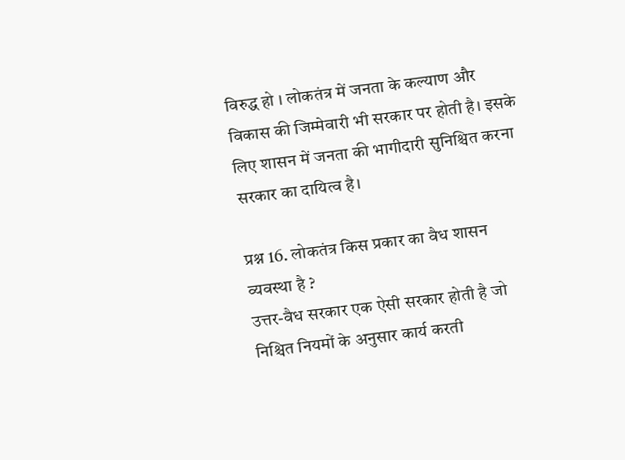विरुद्ध हो । लोकतंत्र में जनता के कल्याण और विकास की जिम्मेवारी भी सरकार पर होती है। इसके लिए शासन में जनता की भागीदारी सुनिश्चित करना सरकार का दायित्व है।

प्रश्न 16. लोकतंत्र किस प्रकार का वैध शासन व्यवस्था है ?
उत्तर-वैध सरकार एक ऐसी सरकार होती है जो निश्चित नियमों के अनुसार कार्य करती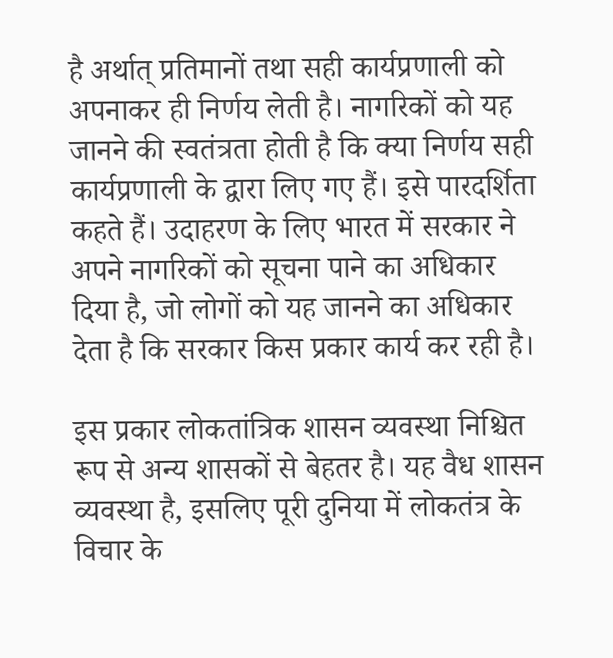है अर्थात् प्रतिमानों तथा सही कार्यप्रणाली को अपनाकर ही निर्णय लेती है। नागरिकों को यह जानने की स्वतंत्रता होती है कि क्या निर्णय सही कार्यप्रणाली के द्वारा लिए गए हैं। इसे पारदर्शिता कहते हैं। उदाहरण के लिए भारत में सरकार ने अपने नागरिकों को सूचना पाने का अधिकार दिया है, जो लोगों को यह जानने का अधिकार देता है कि सरकार किस प्रकार कार्य कर रही है।

इस प्रकार लोकतांत्रिक शासन व्यवस्था निश्चित रूप से अन्य शासकों से बेहतर है। यह वैध शासन व्यवस्था है, इसलिए पूरी दुनिया में लोकतंत्र के विचार के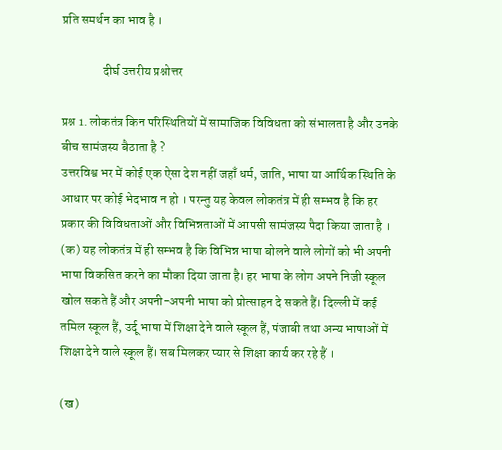प्रति समर्थन का भाव है ।

                दीर्घ उत्तरीय प्रश्नोत्तर

प्रश्न 1. लोकतंत्र किन परिस्थितियों में सामाजिक विविधता को संभालता है और उनके बीच सामंजस्य बैठाता है ?
उत्तरविश्व भर में कोई एक ऐसा देश नहीं जहाँ धर्म, जाति, भाषा या आर्थिक स्थिति के आधार पर कोई भेदभाव न हो । परन्तु यह केवल लोकतंत्र में ही सम्भव है कि हर प्रकार की विविधताओं और विभिन्नताओं में आपसी सामंजस्य पैदा किया जाता है ।
(क) यह लोकतंत्र में ही सम्भव है कि विभिन्न भाषा बोलने वाले लोगों को भी अपनी भाषा विकसित करने का मौका दिया जाता है। हर भाषा के लोग अपने निजी स्कूल खोल सकते हैं और अपनी-अपनी भाषा को प्रोत्साहन दे सकते हैं। दिल्ली में कई तमिल स्कूल हैं, उर्दू भाषा में शिक्षा देने वाले स्कूल हैं, पंजाबी तथा अन्य भाषाओं में शिक्षा देने वाले स्कूल हैं। सब मिलकर प्यार से शिक्षा कार्य कर रहे हैं ।

(ख)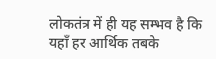लोकतंत्र में ही यह सम्भव है कि यहाँ हर आर्थिक तबके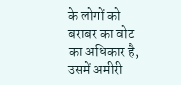के लोगों को बराबर का वोट का अधिकार है, उसमें अमीरी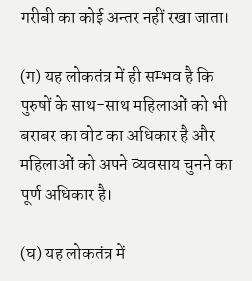गरीबी का कोई अन्तर नहीं रखा जाता।

(ग) यह लोकतंत्र में ही सम्भव है कि पुरुषों के साथ-साथ महिलाओं को भी बराबर का वोट का अधिकार है और महिलाओं को अपने व्यवसाय चुनने का पूर्ण अधिकार है।

(घ) यह लोकतंत्र में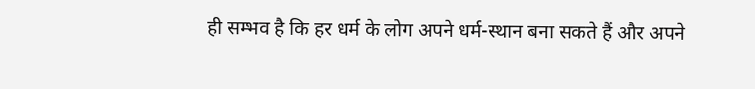ही सम्भव है कि हर धर्म के लोग अपने धर्म-स्थान बना सकते हैं और अपने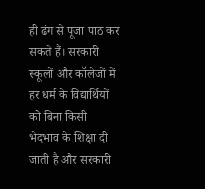ही ढंग से पूजा पाठ कर सकते हैं। सरकारी स्कूलों और कॉलेजों में हर धर्म के विद्यार्थियों को बिना किसी भेदभाव के शिक्षा दी जाती है और सरकारी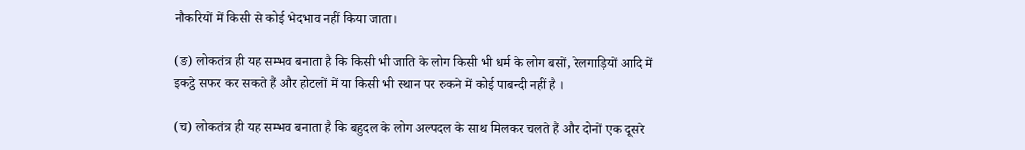नौकरियों में किसी से कोई भेदभाव नहीं किया जाता।

(ङ) लोकतंत्र ही यह सम्भव बनाता है कि किसी भी जाति के लोग किसी भी धर्म के लोग बसों, रेलगाड़ियों आदि में इकट्ठे सफर कर सकते हैं और होटलों में या किसी भी स्थान पर रुकने में कोई पाबन्दी नहीं है ।

(च) लोकतंत्र ही यह सम्भव बनाता है कि बहुदल के लोग अल्पदल के साथ मिलकर चलते हैं और दोनों एक दूसरे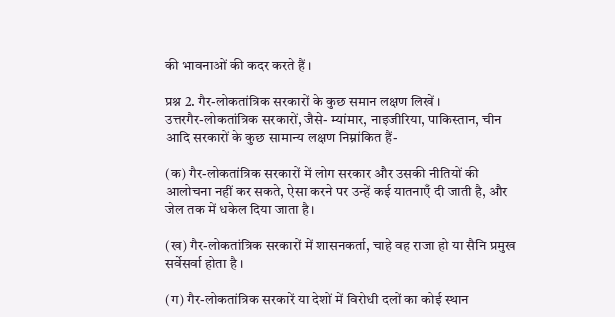की भावनाओं की कदर करते हैं ।

प्रश्न 2. गैर-लोकतांत्रिक सरकारों के कुछ समान लक्षण लिखें ।
उत्तरगैर-लोकतांत्रिक सरकारों, जैसे- म्यांमार, नाइजीरिया, पाकिस्तान, चीन आदि सरकारों के कुछ सामान्य लक्षण निम्नांकित हैं-

(क) गैर-लोकतांत्रिक सरकारों में लोग सरकार और उसकी नीतियों की आलोचना नहीं कर सकते, ऐसा करने पर उन्हें कई यातनाएँ दी जाती है, और जेल तक में धकेल दिया जाता है।

(ख) गैर-लोकतांत्रिक सरकारों में शासनकर्ता, चाहे वह राजा हो या सैनि प्रमुख सर्वेसर्वा होता है ।

(ग) गैर-लोकतांत्रिक सरकारें या देशों में विरोधी दलों का कोई स्थान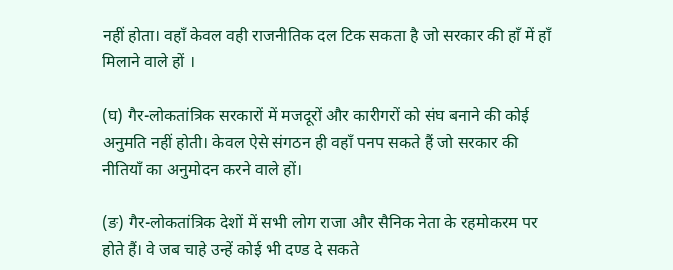नहीं होता। वहाँ केवल वही राजनीतिक दल टिक सकता है जो सरकार की हाँ में हाँ मिलाने वाले हों ।

(घ) गैर-लोकतांत्रिक सरकारों में मजदूरों और कारीगरों को संघ बनाने की कोई अनुमति नहीं होती। केवल ऐसे संगठन ही वहाँ पनप सकते हैं जो सरकार की नीतियाँ का अनुमोदन करने वाले हों।

(ङ) गैर-लोकतांत्रिक देशों में सभी लोग राजा और सैनिक नेता के रहमोकरम पर होते हैं। वे जब चाहे उन्हें कोई भी दण्ड दे सकते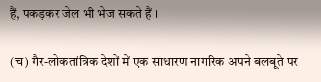हैं, पकड़कर जेल भी भेज सकते हैं ।

(च) गैर-लोकतांत्रिक देशों में एक साधारण नागरिक अपने बलबूते पर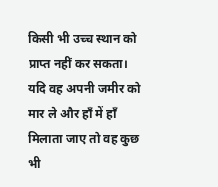किसी भी उच्च स्थान को प्राप्त नहीं कर सकता। यदि वह अपनी जमीर को मार ले और हाँ में हाँ मिलाता जाए तो वह कुछ भी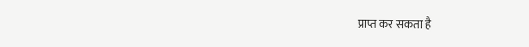प्राप्त कर सकता है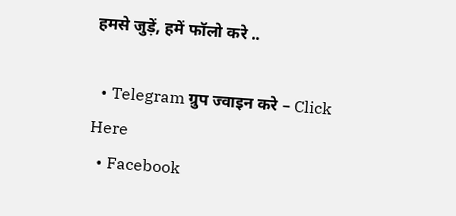हमसे जुड़ें, हमें फॉलो करे ..

  • Telegram ग्रुप ज्वाइन करे – Click Here
  • Facebook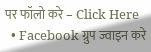पर फॉलो करे – Click Here
  • Facebook ग्रुप ज्वाइन करे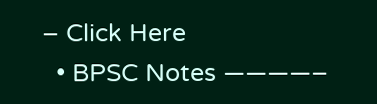– Click Here
  • BPSC Notes ————–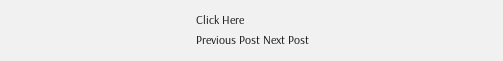Click Here
Previous Post Next Post